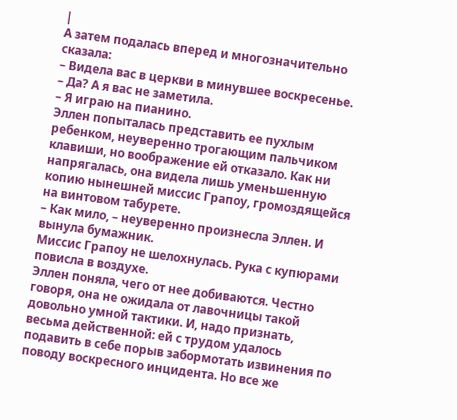|
А затем подалась вперед и многозначительно сказала:
– Видела вас в церкви в минувшее воскресенье.
– Да? А я вас не заметила.
– Я играю на пианино.
Эллен попыталась представить ее пухлым ребенком, неуверенно трогающим пальчиком клавиши, но воображение ей отказало. Как ни напрягалась, она видела лишь уменьшенную копию нынешней миссис Грапоу, громоздящейся на винтовом табурете.
– Как мило, – неуверенно произнесла Эллен. И вынула бумажник.
Миссис Грапоу не шелохнулась. Рука с купюрами повисла в воздухе.
Эллен поняла, чего от нее добиваются. Честно говоря, она не ожидала от лавочницы такой довольно умной тактики. И, надо признать, весьма действенной: ей с трудом удалось подавить в себе порыв забормотать извинения по поводу воскресного инцидента. Но все же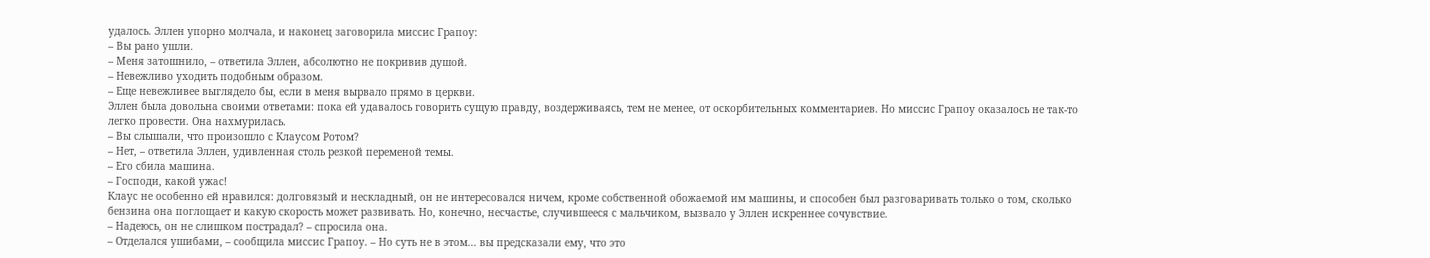удалось. Эллен упорно молчала, и наконец заговорила миссис Грапоу:
– Вы рано ушли.
– Меня затошнило, – ответила Эллен, абсолютно не покривив душой.
– Невежливо уходить подобным образом.
– Еще невежливее выглядело бы, если в меня вырвало прямо в церкви.
Эллен была довольна своими ответами: пока ей удавалось говорить сущую правду, воздерживаясь, тем не менее, от оскорбительных комментариев. Но миссис Грапоу оказалось не так-то легко провести. Она нахмурилась.
– Вы слышали, что произошло с Клаусом Ротом?
– Нет, – ответила Эллен, удивленная столь резкой переменой темы.
– Его сбила машина.
– Господи, какой ужас!
Клаус не особенно ей нравился: долговязый и нескладный, он не интересовался ничем, кроме собственной обожаемой им машины, и способен был разговаривать только о том, сколько бензина она поглощает и какую скорость может развивать. Но, конечно, несчастье, случившееся с мальчиком, вызвало у Эллен искреннее сочувствие.
– Надеюсь, он не слишком пострадал? – спросила она.
– Отделался ушибами, – сообщила миссис Грапоу. – Но суть не в этом... вы предсказали ему, что это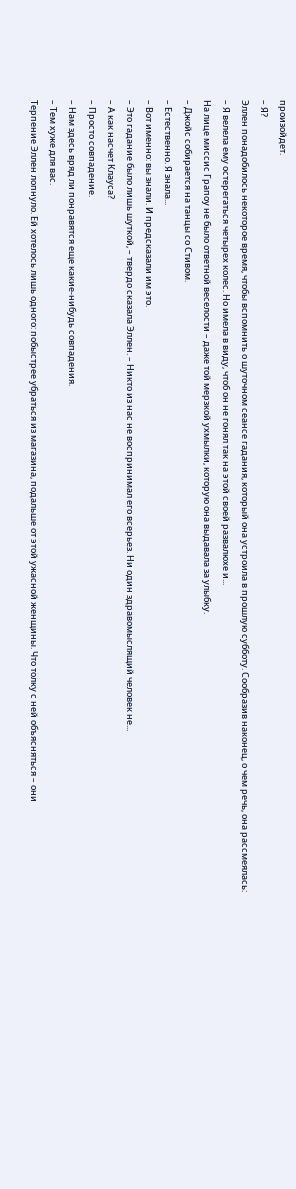произойдет.
– Я?
Эллен понадобилось некоторое время, чтобы вспомнить о шуточном сеансе гадания, который она устроила в прошлую субботу. Сообразив наконец, о чем речь, она рассмеялась:
– Я велела ему остерегаться четырех колес. Но имела в виду, чтоб он не гонял так на этой своей развалюхе и...
На лице миссис Грапоу не было ответной веселости – даже той мерзкой ухмылки, которую она выдавала за улыбку.
– Джойс собирается на танцы со Стивом.
– Естественно. Я знала...
– Вот именно: вы знали. И предсказали им это.
– Это гадание было лишь шуткой, – твердо сказала Эллен. – Никто из нас не воспринимал его всерьез. Ни один здравомыслящий человек не...
– А как насчет Клауса?
– Просто совпадение.
– Нам здесь вряд ли понравятся еще какие-нибудь совпадения.
– Тем хуже для вас.
Терпение Эллен лопнуло. Ей хотелось лишь одного: побыстрее убраться из магазина, подальше от этой ужасной женщины. Что толку с ней объясняться – они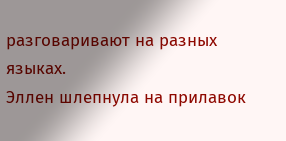разговаривают на разных языках.
Эллен шлепнула на прилавок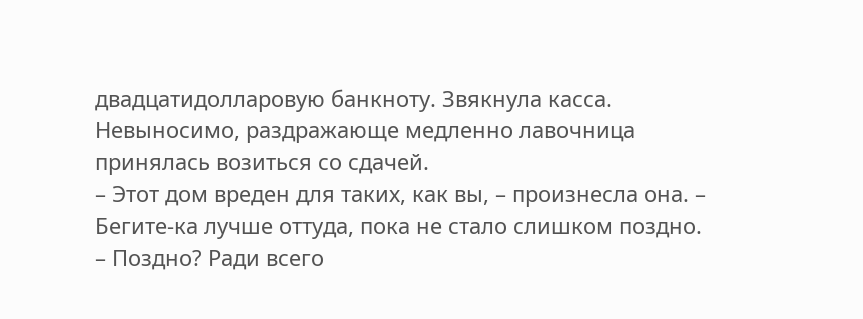двадцатидолларовую банкноту. Звякнула касса. Невыносимо, раздражающе медленно лавочница принялась возиться со сдачей.
– Этот дом вреден для таких, как вы, – произнесла она. – Бегите-ка лучше оттуда, пока не стало слишком поздно.
– Поздно? Ради всего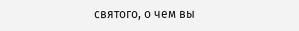святого, о чем вы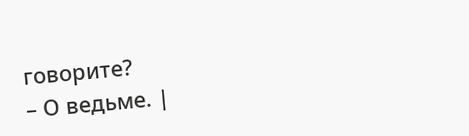говорите?
– О ведьме. |